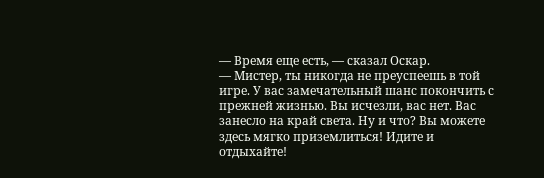— Время еще есть, — сказал Оскар.
— Мистер, ты никогда не преуспеешь в той игре. У вас замечательный шанс покончить с прежней жизнью. Вы исчезли, вас нет. Вас занесло на край света. Ну и что? Вы можете здесь мягко приземлиться! Идите и отдыхайте!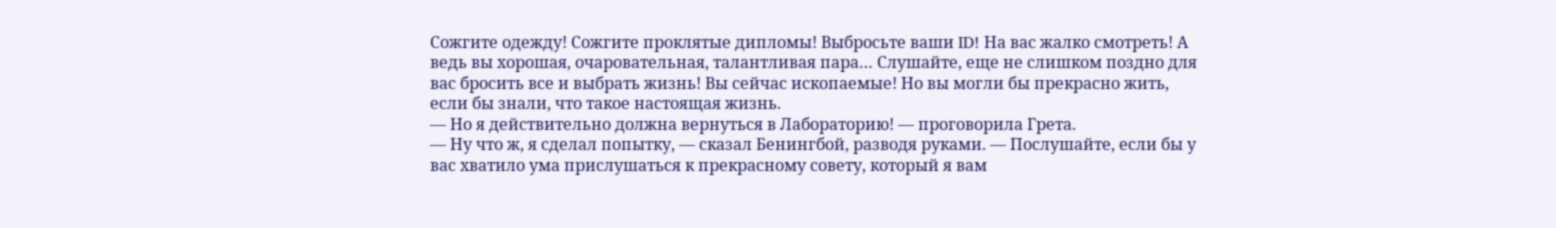Сожгите одежду! Сожгите проклятые дипломы! Выбросьте ваши ID! На вас жалко смотреть! А ведь вы хорошая, очаровательная, талантливая пара… Слушайте, еще не слишком поздно для вас бросить все и выбрать жизнь! Вы сейчас ископаемые! Но вы могли бы прекрасно жить, если бы знали, что такое настоящая жизнь.
— Но я действительно должна вернуться в Лабораторию! — проговорила Грета.
— Ну что ж, я сделал попытку, — сказал Бенингбой, разводя руками. — Послушайте, если бы у вас хватило ума прислушаться к прекрасному совету, который я вам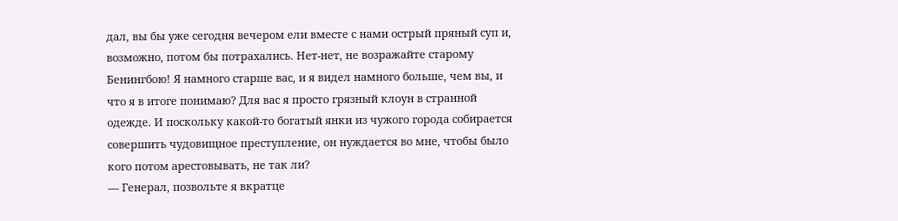дал, вы бы уже сегодня вечером ели вместе с нами острый пряный суп и, возможно, потом бы потрахались. Нет-нет, не возражайте старому Бенингбою! Я намного старше вас, и я видел намного больше, чем вы, и что я в итоге понимаю? Для вас я просто грязный клоун в странной одежде. И поскольку какой-то богатый янки из чужого города собирается совершить чудовищное преступление, он нуждается во мне, чтобы было кого потом арестовывать, не так ли?
— Генерал, позвольте я вкратце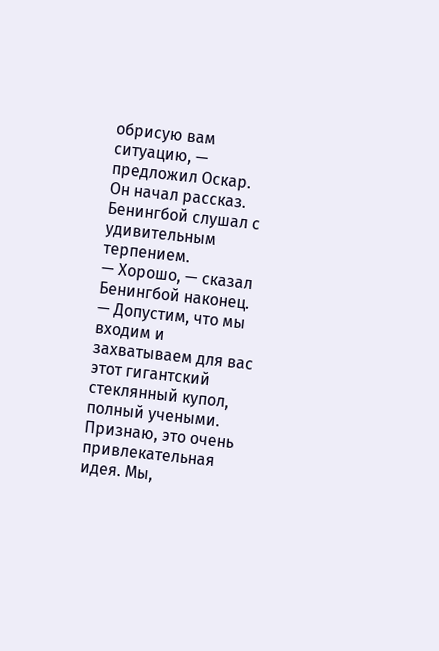обрисую вам ситуацию, — предложил Оскар.
Он начал рассказ. Бенингбой слушал с удивительным терпением.
— Хорошо, — сказал Бенингбой наконец. — Допустим, что мы входим и захватываем для вас этот гигантский стеклянный купол, полный учеными. Признаю, это очень привлекательная идея. Мы,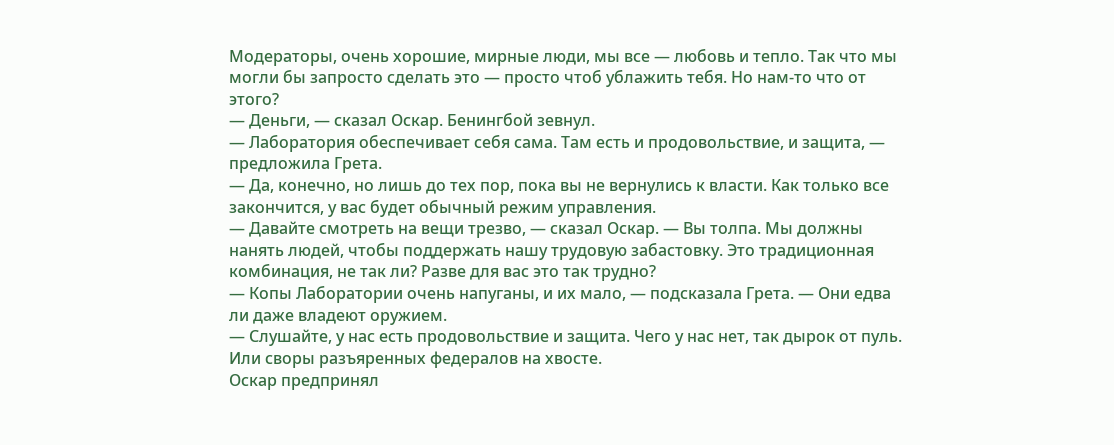Модераторы, очень хорошие, мирные люди, мы все — любовь и тепло. Так что мы могли бы запросто сделать это — просто чтоб ублажить тебя. Но нам-то что от этого?
— Деньги, — сказал Оскар. Бенингбой зевнул.
— Лаборатория обеспечивает себя сама. Там есть и продовольствие, и защита, — предложила Грета.
— Да, конечно, но лишь до тех пор, пока вы не вернулись к власти. Как только все закончится, у вас будет обычный режим управления.
— Давайте смотреть на вещи трезво, — сказал Оскар. — Вы толпа. Мы должны нанять людей, чтобы поддержать нашу трудовую забастовку. Это традиционная комбинация, не так ли? Разве для вас это так трудно?
— Копы Лаборатории очень напуганы, и их мало, — подсказала Грета. — Они едва ли даже владеют оружием.
— Слушайте, у нас есть продовольствие и защита. Чего у нас нет, так дырок от пуль. Или своры разъяренных федералов на хвосте.
Оскар предпринял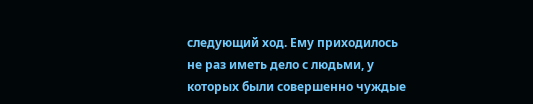следующий ход. Ему приходилось не раз иметь дело с людьми, у которых были совершенно чуждые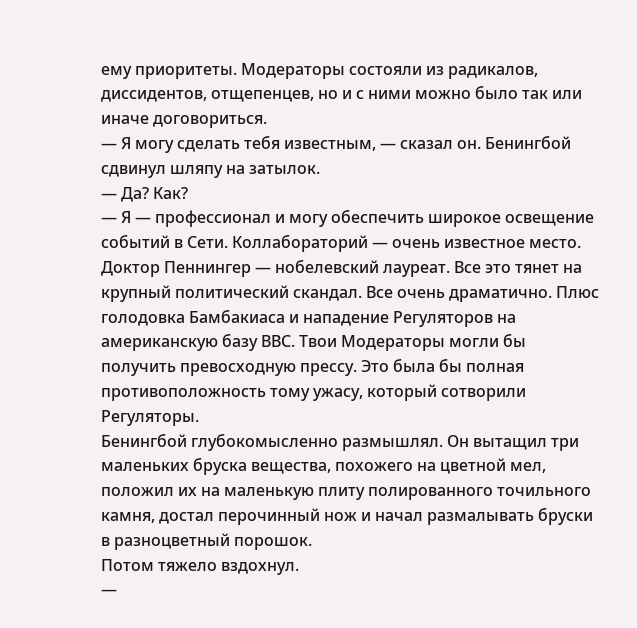ему приоритеты. Модераторы состояли из радикалов, диссидентов, отщепенцев, но и с ними можно было так или иначе договориться.
— Я могу сделать тебя известным, — сказал он. Бенингбой сдвинул шляпу на затылок.
— Да? Как?
— Я — профессионал и могу обеспечить широкое освещение событий в Сети. Коллабораторий — очень известное место. Доктор Пеннингер — нобелевский лауреат. Все это тянет на крупный политический скандал. Все очень драматично. Плюс голодовка Бамбакиаса и нападение Регуляторов на американскую базу ВВС. Твои Модераторы могли бы получить превосходную прессу. Это была бы полная противоположность тому ужасу, который сотворили Регуляторы.
Бенингбой глубокомысленно размышлял. Он вытащил три маленьких бруска вещества, похожего на цветной мел, положил их на маленькую плиту полированного точильного камня, достал перочинный нож и начал размалывать бруски в разноцветный порошок.
Потом тяжело вздохнул.
—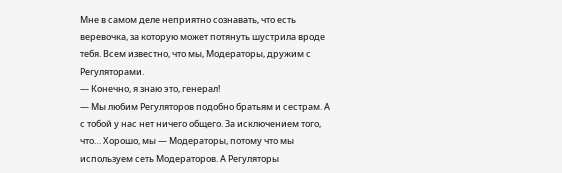Мне в самом деле неприятно сознавать, что есть веревочка, за которую может потянуть шустрила вроде тебя. Всем известно, что мы, Модераторы, дружим с Регуляторами.
— Конечно, я знаю это, генерал!
— Мы любим Регуляторов подобно братьям и сестрам. А с тобой у нас нет ничего общего. За исключением того, что… Хорошо, мы — Модераторы, потому что мы используем сеть Модераторов. А Регуляторы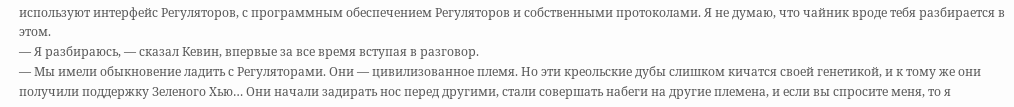используют интерфейс Регуляторов, с программным обеспечением Регуляторов и собственными протоколами. Я не думаю, что чайник вроде тебя разбирается в этом.
— Я разбираюсь, — сказал Кевин, впервые за все время вступая в разговор.
— Мы имели обыкновение ладить с Регуляторами. Они — цивилизованное племя. Но эти креольские дубы слишком кичатся своей генетикой, и к тому же они получили поддержку Зеленого Хью… Они начали задирать нос перед другими, стали совершать набеги на другие племена, и если вы спросите меня, то я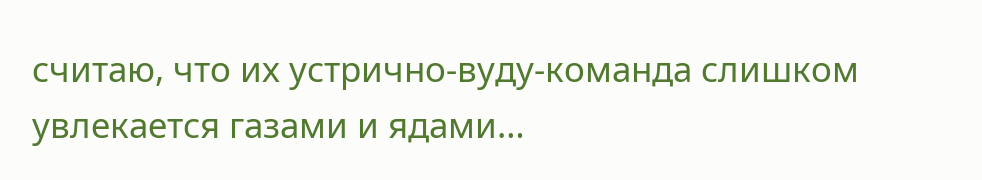считаю, что их устрично-вуду-команда слишком увлекается газами и ядами…